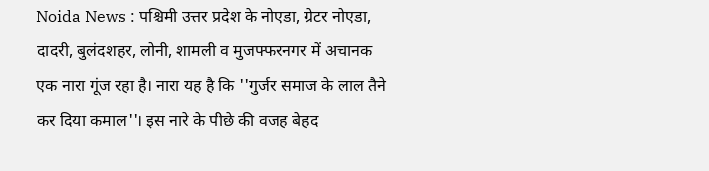Noida News : पश्चिमी उत्तर प्रदेश के नोएडा, ग्रेटर नोएडा, दादरी, बुलंदशहर, लोनी, शामली व मुजफ्फरनगर में अचानक एक नारा गूंज रहा है। नारा यह है कि ''गुर्जर समाज के लाल तैने कर दिया कमाल''। इस नारे के पीछे की वजह बेहद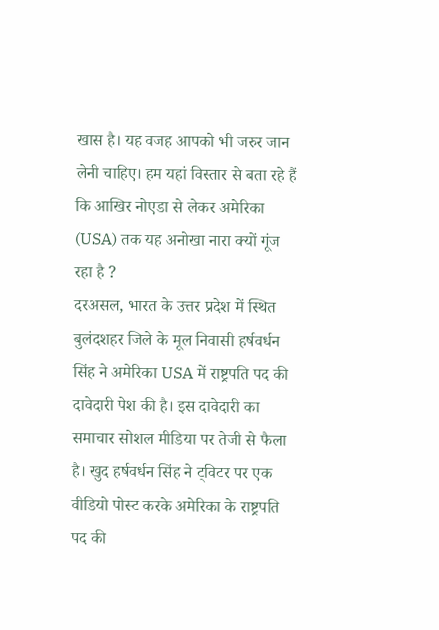खास है। यह वजह आपको भी जरुर जान लेनी चाहिए। हम यहां विस्तार से बता रहे हैं कि आखिर नोएडा से लेकर अमेरिका (USA) तक यह अनोखा नारा क्यों गूंज रहा है ?
दरअसल, भारत के उत्तर प्रदेश में स्थित बुलंदशहर जिले के मूल निवासी हर्षवर्धन सिंह ने अमेरिका USA में राष्ट्रपति पद की दावेदारी पेश की है। इस दावेदारी का समाचार सोशल मीडिया पर तेजी से फैला है। खुद हर्षवर्धन सिंह ने ट्विटर पर एक वीडियो पोस्ट करके अमेरिका के राष्ट्रपति पद की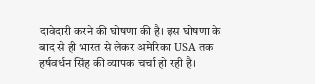दावेदारी करने की घोषणा की है। इस घोषणा के बाद से ही भारत से लेकर अमेरिका USA तक हर्षवर्धन सिंह की व्यापक चर्चा हो रही है।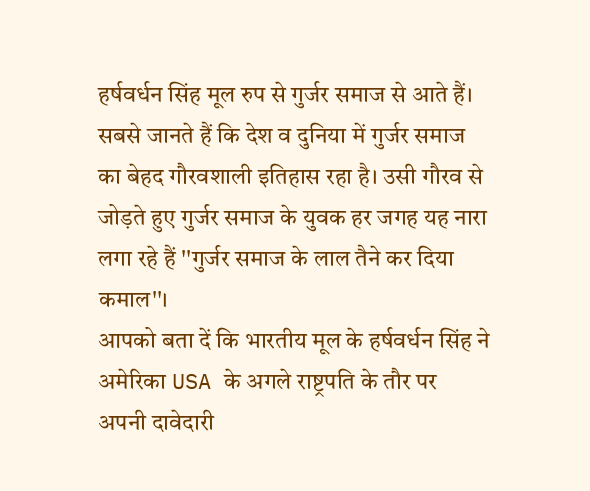हर्षवर्धन सिंह मूल रुप से गुर्जर समाज से आते हैं। सबसे जानते हैं कि देश व दुनिया में गुर्जर समाज का बेहद गौरवशाली इतिहास रहा है। उसी गौरव से जोड़ते हुए गुर्जर समाज के युवक हर जगह यह नारा लगा रहे हैं ''गुर्जर समाज के लाल तैने कर दिया कमाल''।
आपको बता दें कि भारतीय मूल के हर्षवर्धन सिंह ने अमेरिका USA के अगले राष्ट्रपति के तौर पर अपनी दावेदारी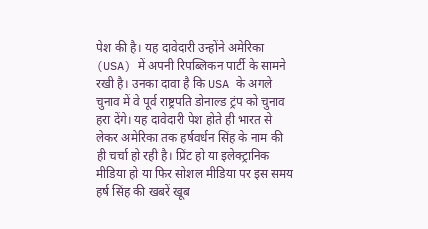पेश की है। यह दावेदारी उन्होंने अमेरिका (USA) में अपनी रिपब्लिकन पार्टी के सामने रखी है। उनका दावा है कि USA के अगले चुनाव में वे पूर्व राष्ट्रपति डोनाल्ड ट्रंप को चुनाव हरा देंगे। यह दावेदारी पेश होते ही भारत से लेकर अमेरिका तक हर्षवर्धन सिंह के नाम की ही चर्चा हो रही है। प्रिंट हो या इलेक्ट्रानिक मीडिया हो या फिर सोशल मीडिया पर इस समय हर्ष सिंह की खबरें खूब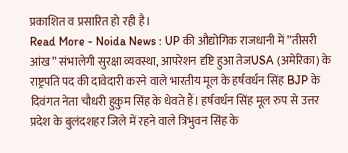प्रकाशित व प्रसारित हो रही है।
Read More - Noida News : UP की औद्योगिक राजधानी में ”तीसरी आंख” संभालेगी सुरक्षा व्यवस्था, आपरेशन दृष्टि हुआ तेजUSA (अमेरिका) के राष्ट्रपति पद की दावेदारी करने वाले भारतीय मूल के हर्षवर्धन सिंह BJP के दिवंगत नेता चौधरी हुकुम सिंह के धेवते हैं। हर्षवर्धन सिंह मूल रुप से उत्तर प्रदेश के बुलंदशहर जिले में रहने वाले त्रिभुवन सिंह के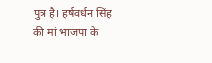पुत्र है। हर्षवर्धन सिंह की मां भाजपा के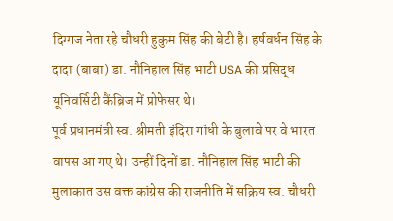दिग्गज नेता रहे चौधरी हुकुम सिंह की बेटी है। हर्षवर्धन सिंह के दादा (बाबा) डा. नौनिहाल सिंह भाटी USA की प्रसिद्ध यूनिवर्सिटी कैंब्रिज में प्रोफेसर थे।
पूर्व प्रधानमंत्री स्व. श्रीमती इंदिरा गांधी के बुलावे पर वे भारत वापस आ गए थे। उन्हीं दिनों डा. नौनिहाल सिंह भाटी की मुलाकात उस वक्त कांग्रेस की राजनीति में सक्रिय स्व. चौधरी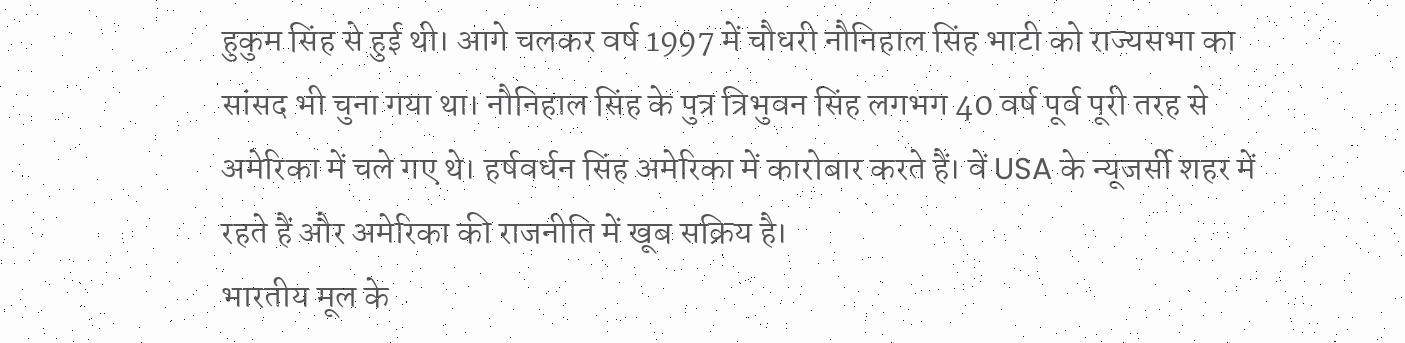हुकुम सिंह से हुई थी। आगे चलकर वर्ष 1997 में चौधरी नौनिहाल सिंह भाटी को राज्यसभा का सांसद भी चुना गया था। नौनिहाल सिंह के पुत्र त्रिभुवन सिंह लगभग 40 वर्ष पूर्व पूरी तरह से अमेरिका में चले गए थे। हर्षवर्धन सिंह अमेरिका में कारोबार करते हैं। वें USA के न्यूजर्सी शहर में रहते हैं और अमेरिका की राजनीति में खूब सक्रिय है।
भारतीय मूल के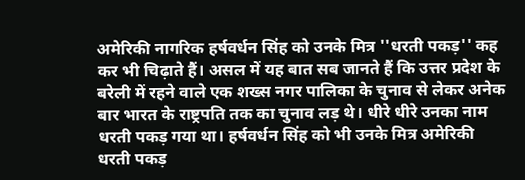अमेरिकी नागरिक हर्षवर्धन सिंह को उनके मित्र ''धरती पकड़'' कह कर भी चिढ़ाते हैं। असल में यह बात सब जानते हैं कि उत्तर प्रदेश के बरेली में रहने वाले एक शख्स नगर पालिका के चुनाव से लेकर अनेक बार भारत के राष्ट्रपति तक का चुनाव लड़ थे। धीरे धीरे उनका नाम धरती पकड़ गया था। हर्षवर्धन सिंह को भी उनके मित्र अमेरिकी धरती पकड़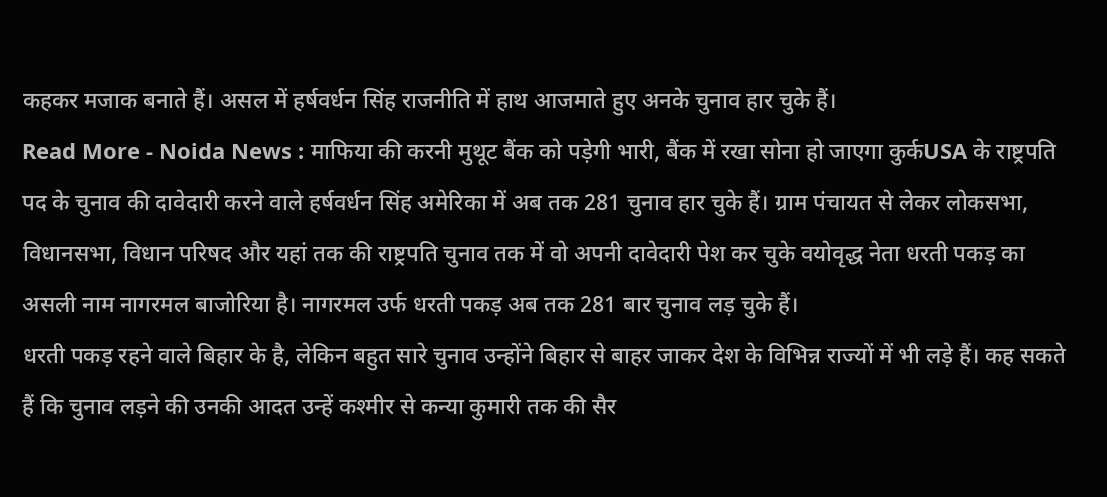कहकर मजाक बनाते हैं। असल में हर्षवर्धन सिंह राजनीति में हाथ आजमाते हुए अनके चुनाव हार चुके हैं।
Read More - Noida News : माफिया की करनी मुथूट बैंक को पड़ेगी भारी, बैंक में रखा सोना हो जाएगा कुर्कUSA के राष्ट्रपति पद के चुनाव की दावेदारी करने वाले हर्षवर्धन सिंह अमेरिका में अब तक 281 चुनाव हार चुके हैं। ग्राम पंचायत से लेकर लोकसभा, विधानसभा, विधान परिषद और यहां तक की राष्ट्रपति चुनाव तक में वो अपनी दावेदारी पेश कर चुके वयोवृद्ध नेता धरती पकड़ का असली नाम नागरमल बाजोरिया है। नागरमल उर्फ धरती पकड़ अब तक 281 बार चुनाव लड़ चुके हैं।
धरती पकड़ रहने वाले बिहार के है, लेकिन बहुत सारे चुनाव उन्होंने बिहार से बाहर जाकर देश के विभिन्न राज्यों में भी लड़े हैं। कह सकते हैं कि चुनाव लड़ने की उनकी आदत उन्हें कश्मीर से कन्या कुमारी तक की सैर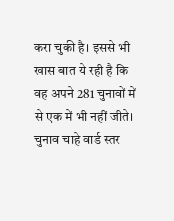करा चुकी है। इससे भी खास बात ये रही है कि वह अपने 281 चुनावों में से एक में भी नहीं जीते। चुनाव चाहे वार्ड स्तर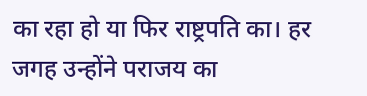का रहा हो या फिर राष्ट्रपति का। हर जगह उन्होंने पराजय का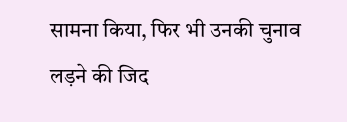सामना किया, फिर भी उनकी चुनाव लड़ने की जिद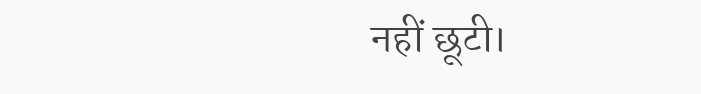नहीं छूटी।